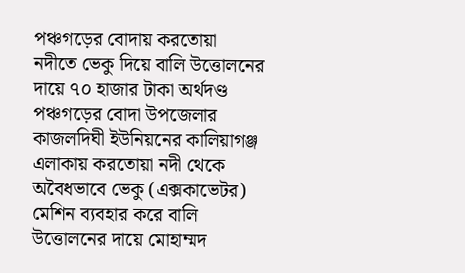পঞ্চগড়ের বোদায় করতোয়া নদীতে ভেকু দিয়ে বালি উত্তোলনের দায়ে ৭০ হাজার টাকা অর্থদণ্ড
পঞ্চগড়ের বোদা উপজেলার কাজলদিঘী ইউনিয়নের কালিয়াগঞ্জ এলাকায় করতোয়া নদী থেকে অবৈধভাবে ভেকু (এক্সকাভেটর) মেশিন ব্যবহার করে বালি উত্তোলনের দায়ে মোহাম্মদ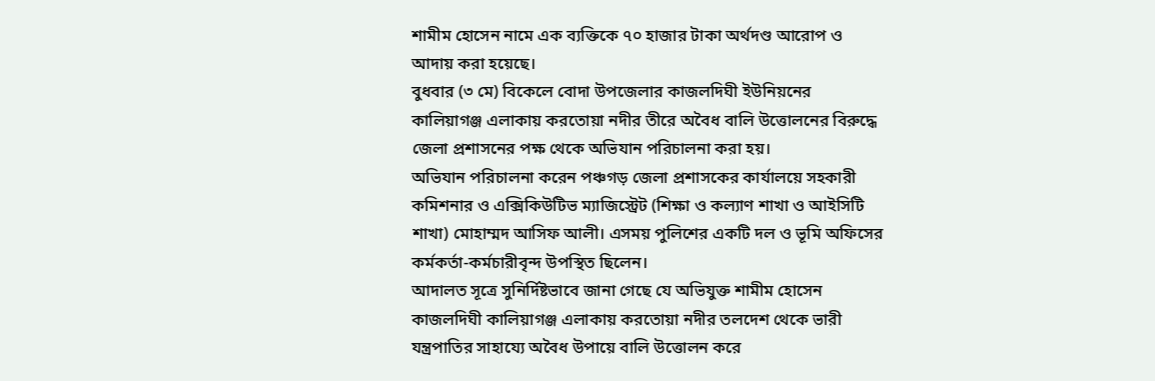শামীম হোসেন নামে এক ব্যক্তিকে ৭০ হাজার টাকা অর্থদণ্ড আরোপ ও আদায় করা হয়েছে।
বুধবার (৩ মে) বিকেলে বোদা উপজেলার কাজলদিঘী ইউনিয়নের কালিয়াগঞ্জ এলাকায় করতোয়া নদীর তীরে অবৈধ বালি উত্তোলনের বিরুদ্ধে জেলা প্রশাসনের পক্ষ থেকে অভিযান পরিচালনা করা হয়।
অভিযান পরিচালনা করেন পঞ্চগড় জেলা প্রশাসকের কার্যালয়ে সহকারী কমিশনার ও এক্সিকিউটিভ ম্যাজিস্ট্রেট (শিক্ষা ও কল্যাণ শাখা ও আইসিটি শাখা) মোহাম্মদ আসিফ আলী। এসময় পুলিশের একটি দল ও ভূমি অফিসের কর্মকর্তা-কর্মচারীবৃন্দ উপস্থিত ছিলেন।
আদালত সূত্রে সুনির্দিষ্টভাবে জানা গেছে যে অভিযুক্ত শামীম হোসেন কাজলদিঘী কালিয়াগঞ্জ এলাকায় করতোয়া নদীর তলদেশ থেকে ভারী যন্ত্রপাতির সাহায্যে অবৈধ উপায়ে বালি উত্তোলন করে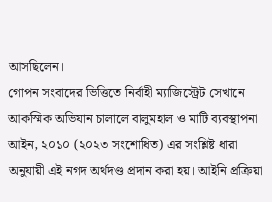আসছিলেন।
গোপন সংবাদের ভিত্তিতে নির্বাহী ম্যাজিস্ট্রেট সেখানে আকস্মিক অভিযান চালালে বালুমহাল ও মাটি ব্যবস্থাপনা আইন, ২০১০ (২০২৩ সংশোধিত) এর সংশ্লিষ্ট ধারা অনুযায়ী এই নগদ অর্থদণ্ড প্রদান করা হয়। আইনি প্রক্রিয়া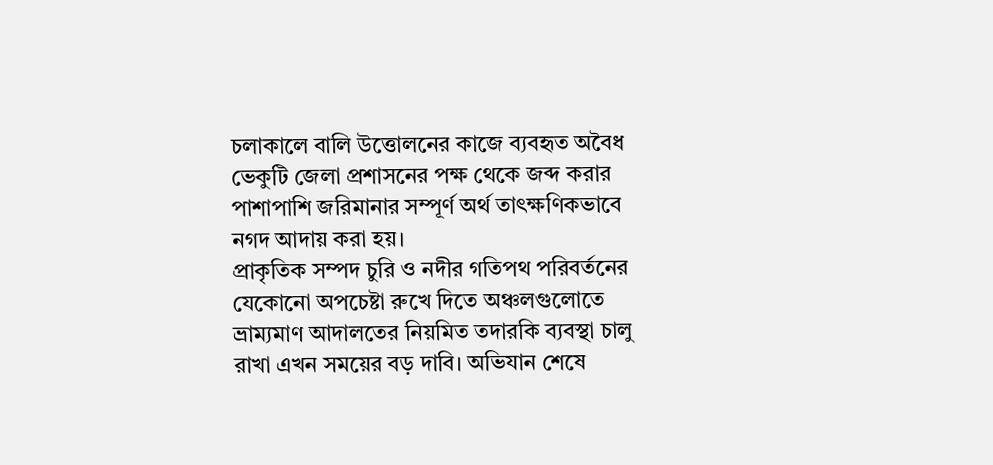চলাকালে বালি উত্তোলনের কাজে ব্যবহৃত অবৈধ ভেকুটি জেলা প্রশাসনের পক্ষ থেকে জব্দ করার পাশাপাশি জরিমানার সম্পূর্ণ অর্থ তাৎক্ষণিকভাবে নগদ আদায় করা হয়।
প্রাকৃতিক সম্পদ চুরি ও নদীর গতিপথ পরিবর্তনের যেকোনো অপচেষ্টা রুখে দিতে অঞ্চলগুলোতে ভ্রাম্যমাণ আদালতের নিয়মিত তদারকি ব্যবস্থা চালু রাখা এখন সময়ের বড় দাবি। অভিযান শেষে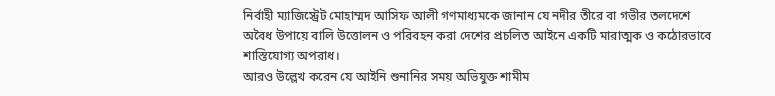নির্বাহী ম্যাজিস্ট্রেট মোহাম্মদ আসিফ আলী গণমাধ্যমকে জানান যে নদীর তীরে বা গভীর তলদেশে অবৈধ উপায়ে বালি উত্তোলন ও পরিবহন করা দেশের প্রচলিত আইনে একটি মারাত্মক ও কঠোরভাবে শাস্তিযোগ্য অপরাধ।
আরও উল্লেখ করেন যে আইনি শুনানির সময় অভিযুক্ত শামীম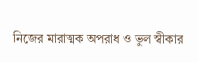নিজের মারাত্মক অপরাধ ও ভুল স্বীকার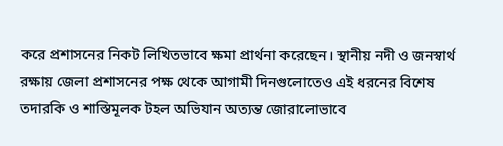করে প্রশাসনের নিকট লিখিতভাবে ক্ষমা প্রার্থনা করেছেন। স্থানীয় নদী ও জনস্বার্থ রক্ষায় জেলা প্রশাসনের পক্ষ থেকে আগামী দিনগুলোতেও এই ধরনের বিশেষ তদারকি ও শাস্তিমূলক টহল অভিযান অত্যন্ত জোরালোভাবে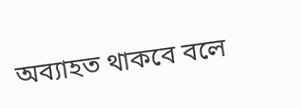অব্যাহত থাকবে বলে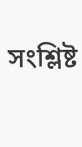সংশ্লিষ্ট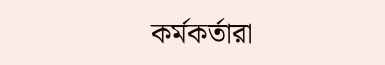কর্মকর্তারা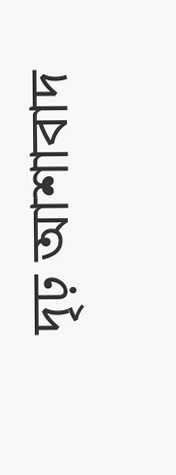দৃঢ় আশাবাদ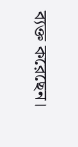ব্যক্ত করেছেন।